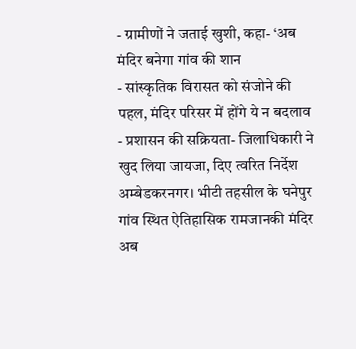- ग्रामीणों ने जताई खुशी, कहा- ‘अब मंदिर बनेगा गांव की शान
- सांस्कृतिक विरासत को संजोने की पहल, मंदिर परिसर में होंगे ये न बदलाव
- प्रशासन की सक्रियता- जिलाधिकारी ने खुद लिया जायजा, दिए त्वरित निर्देश
अम्बेडकरनगर। भीटी तहसील के घनेपुर गांव स्थित ऐतिहासिक रामजानकी मंदिर अब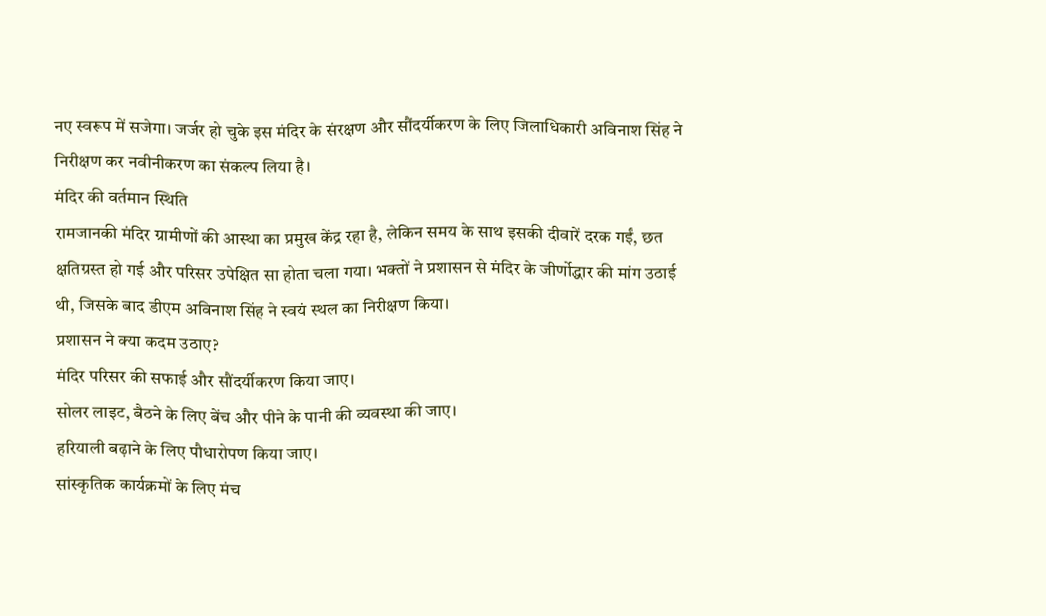नए स्वरूप में सजेगा। जर्जर हो चुके इस मंदिर के संरक्षण और सौंदर्यीकरण के लिए जिलाधिकारी अविनाश सिंह ने निरीक्षण कर नवीनीकरण का संकल्प लिया है।
मंदिर की वर्तमान स्थिति
रामजानकी मंदिर ग्रामीणों की आस्था का प्रमुख केंद्र रहा है, लेकिन समय के साथ इसकी दीवारें दरक गईं, छत क्षतिग्रस्त हो गई और परिसर उपेक्षित सा होता चला गया। भक्तों ने प्रशासन से मंदिर के जीर्णोद्धार की मांग उठाई थी, जिसके बाद डीएम अविनाश सिंह ने स्वयं स्थल का निरीक्षण किया।
प्रशासन ने क्या कदम उठाए?
मंदिर परिसर की सफाई और सौंदर्यीकरण किया जाए।
सोलर लाइट, बैठने के लिए बेंच और पीने के पानी की व्यवस्था की जाए।
हरियाली बढ़ाने के लिए पौधारोपण किया जाए।
सांस्कृतिक कार्यक्रमों के लिए मंच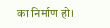का निर्माण हो।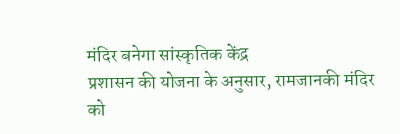मंदिर बनेगा सांस्कृतिक केंद्र
प्रशासन की योजना के अनुसार, रामजानकी मंदिर को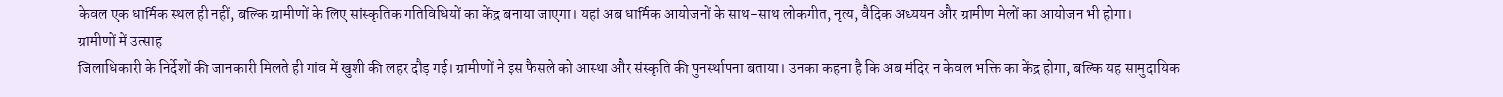केवल एक धार्मिक स्थल ही नहीं, बल्कि ग्रामीणों के लिए सांस्कृतिक गतिविधियों का केंद्र बनाया जाएगा। यहां अब धार्मिक आयोजनों के साथ-साथ लोकगीत, नृत्य, वैदिक अध्ययन और ग्रामीण मेलों का आयोजन भी होगा।
ग्रामीणों में उत्साह
जिलाधिकारी के निर्देशों की जानकारी मिलते ही गांव में खुशी की लहर दौड़ गई। ग्रामीणों ने इस फैसले को आस्था और संस्कृति की पुनर्स्थापना बताया। उनका कहना है कि अब मंदिर न केवल भक्ति का केंद्र होगा, बल्कि यह सामुदायिक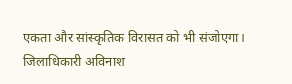एकता और सांस्कृतिक विरासत को भी संजोएगा।
जिलाधिकारी अविनाश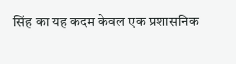सिंह का यह कदम केवल एक प्रशासनिक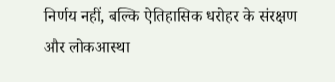निर्णय नहीं, बल्कि ऐतिहासिक धरोहर के संरक्षण और लोकआस्था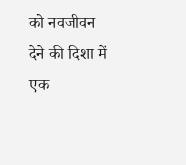को नवजीवन देने की दिशा में एक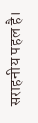सराहनीय पहल है।